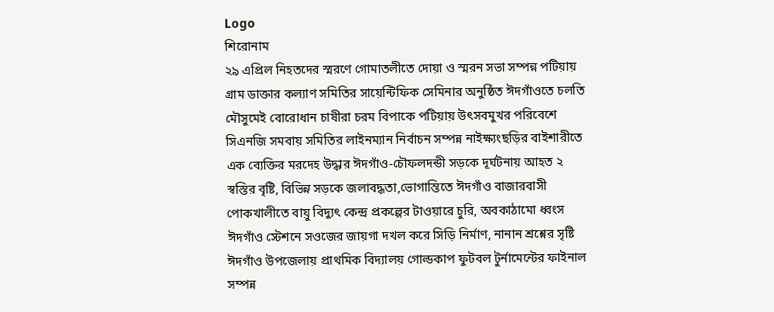Logo
শিরোনাম
২৯ এপ্রিল নিহতদের স্মরণে গোমাতলীতে দোয়া ও স্মরন সভা সম্পন্ন পটিয়ায় গ্রাম ডাক্তার কল্যাণ সমিতির সায়েন্টিফিক সেমিনার অনুষ্ঠিত ঈদগাঁওতে চলতি মৌসুমেই বোরোধান চাষীরা চরম বিপাকে পটিয়ায় উৎসবমুখর পরিবেশে সিএনজি সমবায় সমিতির লাইনম্যান নির্বাচন সম্পন্ন নাইক্ষ্যংছড়ির বাইশারীতে এক ব্যেক্তির মরদেহ উদ্ধার ঈদগাঁও-চৌফলদন্ডী সড়কে দূর্ঘটনায় আহত ২  স্বস্তির বৃষ্টি, বিভিন্ন সড়কে জলাবদ্ধতা,ভোগান্তিতে ঈদগাঁও বাজারবাসী পোকখালীতে বায়ু বিদ্যুৎ কেন্দ্র প্রকল্পের টাওয়ারে চুরি, অবকাঠামো ধ্বংস ঈদগাঁও স্টেশনে সওজের জায়গা দখল করে সিড়ি নির্মাণ, নানান শ্রশ্নের সৃষ্টি ঈদগাঁও উপজেলায় প্রাথমিক বিদ্যালয় গোল্ডকাপ ফুটবল টুর্নামেন্টের ফাইনাল সম্পন্ন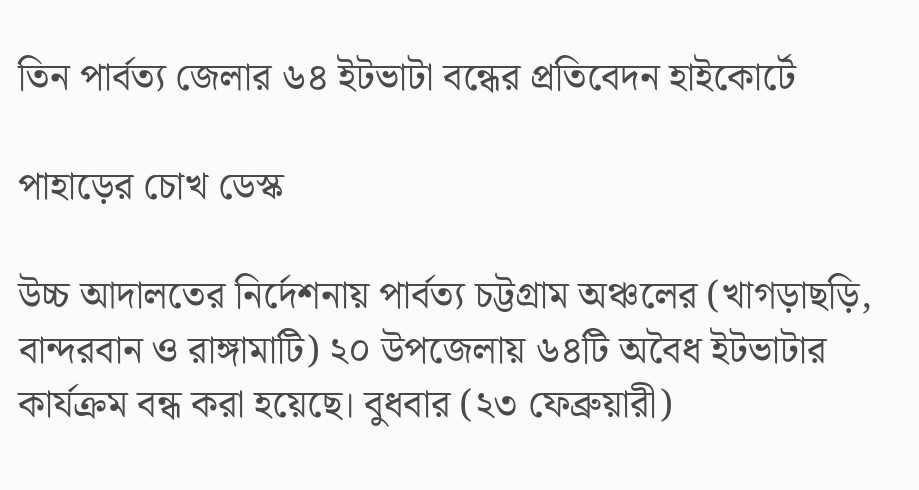তিন পার্বত্য জেলার ৬৪ ইটভাটা বন্ধের প্রতিবেদন হাইকোর্টে

পাহাড়ের চোখ ডেস্ক

উচ্চ আদালতের নির্দেশনায় পার্বত্য চট্টগ্রাম অঞ্চলের (খাগড়াছড়ি, বান্দরবান ও রাঙ্গামাটি) ২০ উপজেলায় ৬৪টি অবৈধ ইটভাটার কার্যক্রম বন্ধ করা হয়েছে। বুধবার (২৩ ফেব্রুয়ারী)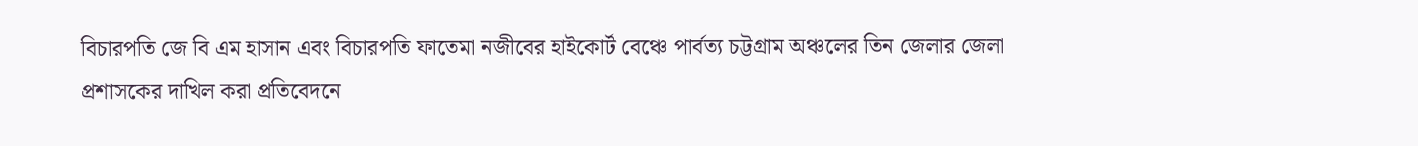বিচারপতি জে বি এম হাসান এবং বিচারপতি ফাতেমা নজীবের হাইকোর্ট বেঞ্চে পার্বত্য চট্টগ্রাম অঞ্চলের তিন জেলার জেলা প্রশাসকের দাখিল করা প্রতিবেদনে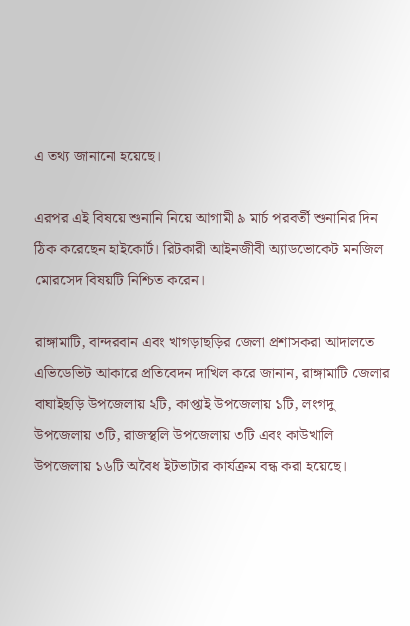এ তথ্য জানানো হয়েছে।

এরপর এই বিষয়ে শুনানি নিয়ে আগামী ৯ মার্চ পরবর্তী শুনানির দিন ঠিক করেছেন হাইকোর্ট। রিটকারী আইনজীবী অ্যাডভোকেট মনজিল মোরসেদ বিষয়টি নিশ্চিত করেন।

রাঙ্গামাটি, বান্দরবান এবং খাগড়াছড়ির জেলা প্রশাসকরা আদালতে এভিডেভিট আকারে প্রতিবেদন দাখিল করে জানান, রাঙ্গামাটি জেলার বাঘাইছড়ি উপজেলায় ২টি, কাপ্তাই উপজেলায় ১টি, লংগদু উপজেলায় ৩টি, রাজস্থলি উপজেলায় ৩টি এবং কাউখালি উপজেলায় ১৬টি অবৈধ ইটভাটার কার্যক্রম বন্ধ করা হয়েছে।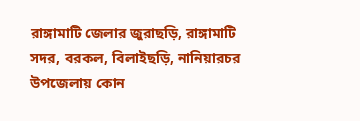রাঙ্গামাটি জেলার জুরাছড়ি, রাঙ্গামাটি সদর, বরকল, বিলাইছড়ি, নানিয়ারচর উপজেলায় কোন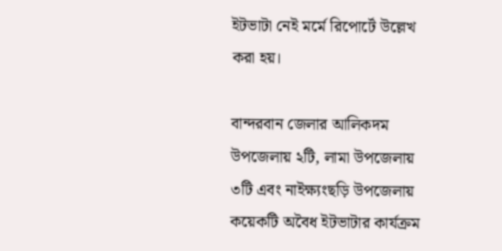ইটভাটা নেই মর্মে রিপোর্টে উল্লেখ করা হয়।

বান্দরবান জেলার আলিকদম উপজেলায় ২টি, লামা উপজেলায় ৩টি এবং নাইক্ষ্যংছড়ি উপজেলায় কয়েকটি অবৈধ ইটভাটার কার্যক্রম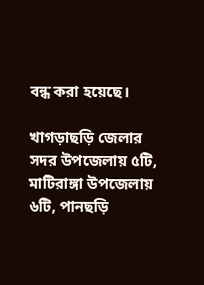বন্ধ করা হয়েছে।

খাগড়াছড়ি জেলার সদর উপজেলায় ৫টি, মাটিরাঙ্গা উপজেলায় ৬টি, পানছড়ি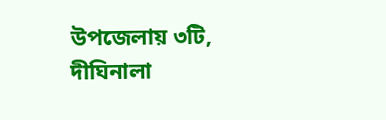উপজেলায় ৩টি, দীঘিনালা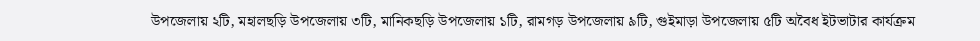উপজেলায় ২টি, মহালছড়ি উপজেলায় ৩টি, মানিকছড়ি উপজেলায় ১টি, রামগড় উপজেলায় ৯টি, গুইমাড়া উপজেলায় ৫টি অবৈধ ইটভাটার কার্যক্রম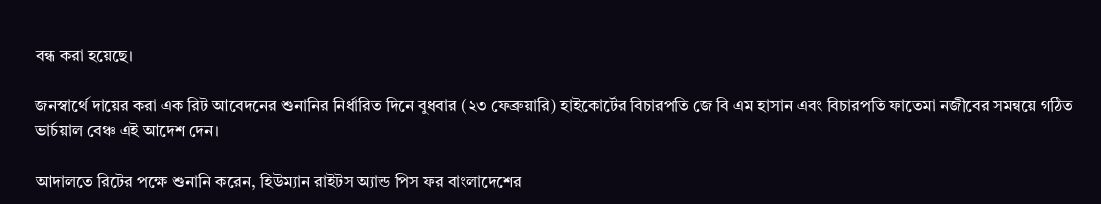বন্ধ করা হয়েছে।

জনস্বার্থে দায়ের করা এক রিট আবেদনের শুনানির নির্ধারিত দিনে বুধবার (২৩ ফেব্রুয়ারি) হাইকোর্টের বিচারপতি জে বি এম হাসান এবং বিচারপতি ফাতেমা নজীবের সমন্বয়ে গঠিত ভার্চয়াল বেঞ্চ এই আদেশ দেন।

আদালতে রিটের পক্ষে শুনানি করেন, হিউম্যান রাইটস অ্যান্ড পিস ফর বাংলাদেশের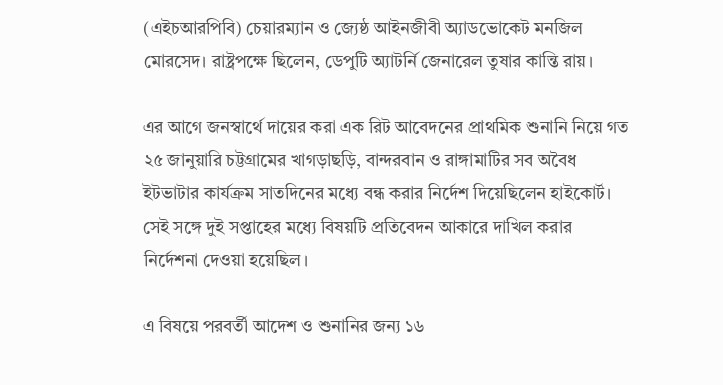(এইচআরপিবি) চেয়ারম্যান ও জ্যেষ্ঠ আইনজীবী অ্যাডভোকেট মনজিল মোরসেদ। রাষ্ট্রপক্ষে ছিলেন, ডেপুটি অ্যাটর্নি জেনারেল তুষার কান্তি রায়।

এর আগে জনস্বার্থে দায়ের করা এক রিট আবেদনের প্রাথমিক শুনানি নিয়ে গত ২৫ জানুয়ারি চট্টগ্রামের খাগড়াছড়ি, বান্দরবান ও রাঙ্গামাটির সব অবৈধ ইটভাটার কার্যক্রম সাতদিনের মধ্যে বন্ধ করার নির্দেশ দিয়েছিলেন হাইকোর্ট। সেই সঙ্গে দুই সপ্তাহের মধ্যে বিষয়টি প্রতিবেদন আকারে দাখিল করার নির্দেশনা দেওয়া হয়েছিল।

এ বিষয়ে পরবর্তী আদেশ ও শুনানির জন্য ১৬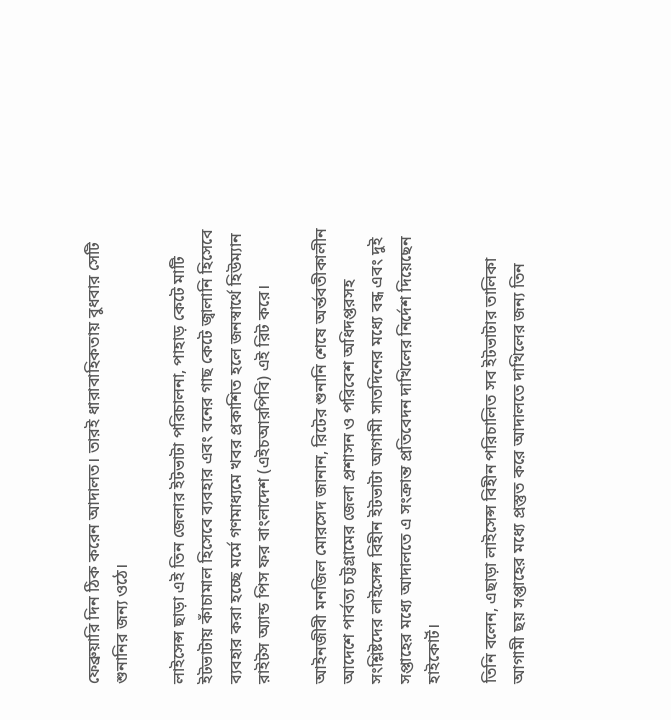ফেব্রুয়ারি দিন ঠিক করেন আদালত। তারই ধারাবাহিকতায় বুধবার সেটি শুনানির জন্য ওঠে।

লাইসেন্স ছাড়া এই তিন জেলার ইটভাটা পরিচালনা, পাহাড় কেটে মাটি ইটভাটায় কাঁচামাল হিসেবে ব্যবহার এবং বনের গাছ কেটে জ্বালানি হিসেবে ব্যবহার করা হচ্ছে মর্মে গণমাধ্যমে খবর প্রকাশিত হলে জনস্বার্থে হিউম্যান রাইটস অ্যান্ড পিস ফর বাংলাদেশ (এইচআরপিবি) এই রিট করে।

আইনজীবী মনজিল মোরসেদ জানান, রিটের শুনানি শেষে অর্ন্তবতীকালীন আদেশে পার্বত্য চট্টগ্রামের জেলা প্রশাসন ও পরিবেশ অধিদপ্তরসহ সংশ্লিষ্টদের লাইসেন্স বিহীন ইটভাটা আগামী সাতদিনের মধ্যে বন্ধ এবং দুই সপ্তাহের মধ্যে আদালতে এ সংক্রান্ত প্রতিবেদন দাখিলের নির্দেশ দিয়েছেন হাইকোর্ট।

তিনি বলেন, এছাড়া লাইসেন্স বিহীন পরিচালিত সব ইটভাটার তালিকা আগামী ছয় সপ্তাহের মধ্যে প্রস্তুত করে আদালতে দাখিলের জন্য তিন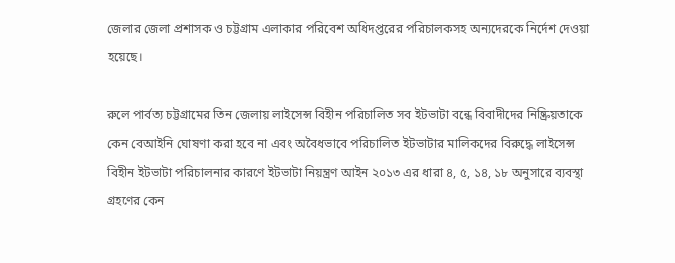জেলার জেলা প্রশাসক ও চট্টগ্রাম এলাকার পরিবেশ অধিদপ্তরের পরিচালকসহ অন্যদেরকে নির্দেশ দেওয়া হয়েছে।

রুলে পার্বত্য চট্টগ্রামের তিন জেলায় লাইসেন্স বিহীন পরিচালিত সব ইটভাটা বন্ধে বিবাদীদের নিষ্ক্রিয়তাকে কেন বেআইনি ঘোষণা করা হবে না এবং অবৈধভাবে পরিচালিত ইটভাটার মালিকদের বিরুদ্ধে লাইসেন্স বিহীন ইটভাটা পরিচালনার কারণে ইটভাটা নিয়ন্ত্রণ আইন ২০১৩ এর ধারা ৪, ৫, ১৪, ১৮ অনুসারে ব্যবস্থা গ্রহণের কেন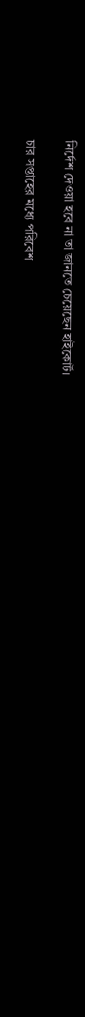নির্দেশ দেওয়া হবে না তা জানতে চেয়েছেন হাইকোর্ট।

চার সপ্তাহের মধ্যে পরিবেশ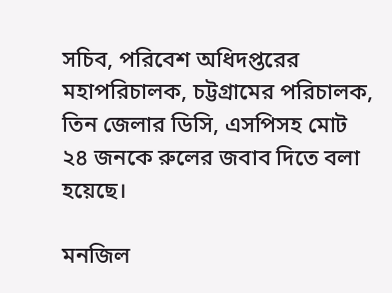সচিব, পরিবেশ অধিদপ্তরের মহাপরিচালক, চট্টগ্রামের পরিচালক, তিন জেলার ডিসি, এসপিসহ মোট ২৪ জনকে রুলের জবাব দিতে বলা হয়েছে।

মনজিল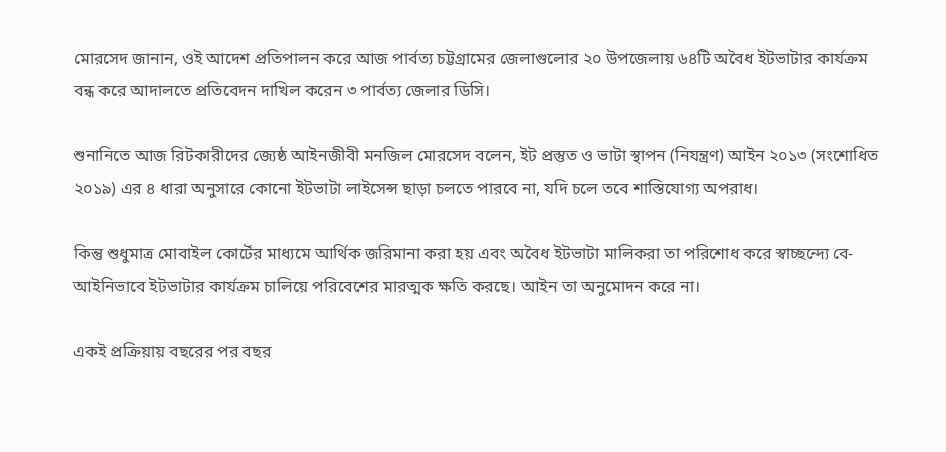মোরসেদ জানান, ওই আদেশ প্রতিপালন করে আজ পার্বত্য চট্টগ্রামের জেলাগুলোর ২০ উপজেলায় ৬৪টি অবৈধ ইটভাটার কার্যক্রম বন্ধ করে আদালতে প্রতিবেদন দাখিল করেন ৩ পার্বত্য জেলার ডিসি।

শুনানিতে আজ রিটকারীদের জ্যেষ্ঠ আইনজীবী মনজিল মোরসেদ বলেন, ইট প্রস্তুত ও ভাটা স্থাপন (নিযন্ত্রণ) আইন ২০১৩ (সংশোধিত ২০১৯) এর ৪ ধারা অনুসারে কোনো ইটভাটা লাইসেন্স ছাড়া চলতে পারবে না, যদি চলে তবে শাস্তিযোগ্য অপরাধ।

কিন্তু শুধুমাত্র মোবাইল কোর্টের মাধ্যমে আর্থিক জরিমানা করা হয় এবং অবৈধ ইটভাটা মালিকরা তা পরিশোধ করে স্বাচ্ছন্দ্যে বে-আইনিভাবে ইটভাটার কার্যক্রম চালিয়ে পরিবেশের মারত্মক ক্ষতি করছে। আইন তা অনুমোদন করে না।

একই প্রক্রিয়ায় বছরের পর বছর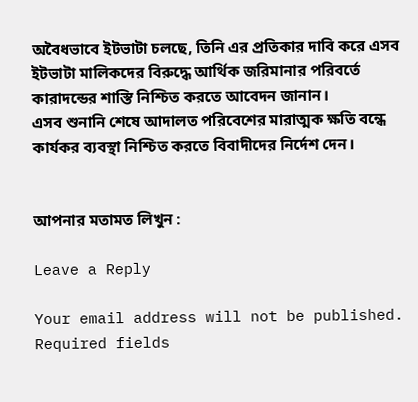অবৈধভাবে ইটভাটা চলছে, তিনি এর প্রতিকার দাবি করে এসব ইটভাটা মালিকদের বিরুদ্ধে আর্থিক জরিমানার পরিবর্তে কারাদন্ডের শাস্তি নিশ্চিত করতে আবেদন জানান।
এসব শুনানি শেষে আদালত পরিবেশের মারাত্মক ক্ষতি বন্ধে কার্যকর ব্যবস্থা নিশ্চিত করতে বিবাদীদের নির্দেশ দেন।


আপনার মতামত লিখুন :

Leave a Reply

Your email address will not be published. Required fields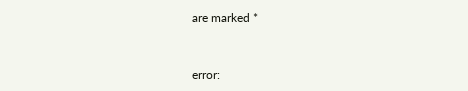are marked *


error: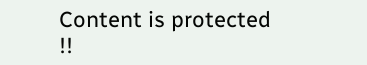Content is protected !!